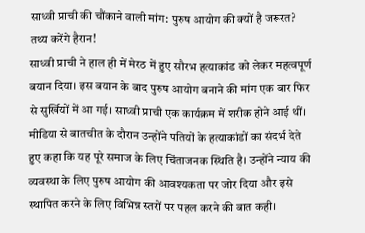साध्वी प्राची की चौंकाने वाली मांग: पुरुष आयोग की क्यों है जरूरत? तथ्य करेंगे हैरान!
साध्वी प्राची ने हाल ही में मेरठ में हुए सौरभ हत्याकांड को लेकर महत्वपूर्ण बयान दिया। इस बयान के बाद पुरुष आयोग बनाने की मांग एक बार फिर से सुर्खियों में आ गई। साध्वी प्राची एक कार्यक्रम में शरीक होने आई थीं। मीडिया से बातचीत के दौरान उन्होंने पतियों के हत्याकांडों का संदर्भ देते हुए कहा कि यह पूरे समाज के लिए चिंताजनक स्थिति है। उन्होंने न्याय की व्यवस्था के लिए पुरुष आयोग की आवश्यकता पर जोर दिया और इसे स्थापित करने के लिए विभिन्न स्तरों पर पहल करने की बात कही।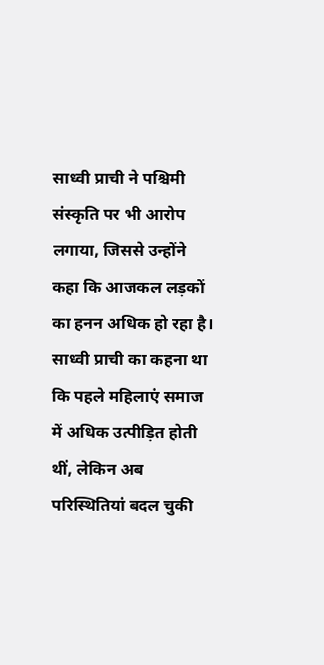साध्वी प्राची ने पश्चिमी संस्कृति पर भी आरोप लगाया, जिससे उन्होंने कहा कि आजकल लड़कों का हनन अधिक हो रहा है।
साध्वी प्राची का कहना था कि पहले महिलाएं समाज में अधिक उत्पीड़ित होती थीं, लेकिन अब परिस्थितियां बदल चुकी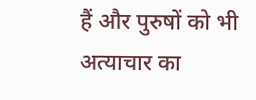हैं और पुरुषों को भी अत्याचार का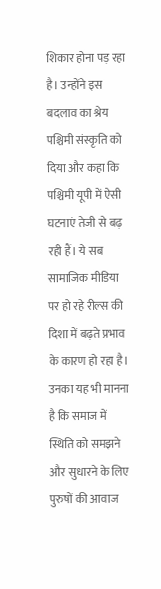शिकार होना पड़ रहा है। उन्होंने इस बदलाव का श्रेय पश्चिमी संस्कृति को दिया और कहा कि पश्चिमी यूपी में ऐसी घटनाएं तेजी से बढ़ रही हैं। ये सब सामाजिक मीडिया पर हो रहे रील्स की दिशा में बढ़ते प्रभाव के कारण हो रहा है। उनका यह भी मानना है कि समाज में स्थिति को समझने और सुधारने के लिए पुरुषों की आवाज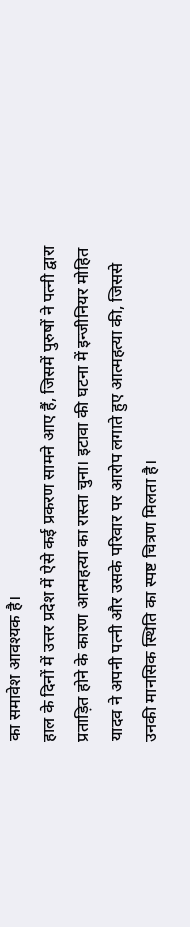का समावेश आवश्यक है।
हाल के दिनों में उत्तर प्रदेश में ऐसे कई प्रकरण सामने आए हैं, जिसमें पुरुषों ने पत्नी द्वारा प्रताड़ित होने के कारण आत्महत्या का रास्ता चुना। इटावा की घटना में इन्जीनियर मोहित यादव ने अपनी पत्नी और उसके परिवार पर आरोप लगाते हुए आत्महत्या की, जिससे उनकी मानसिक स्थिति का स्पष्ट चित्रण मिलता है।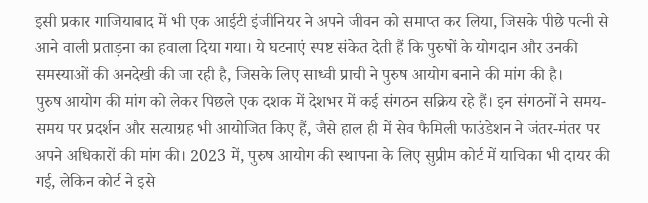इसी प्रकार गाजियाबाद में भी एक आईटी इंजीनियर ने अपने जीवन को समाप्त कर लिया, जिसके पीछे पत्नी से आने वाली प्रताड़ना का हवाला दिया गया। ये घटनाएं स्पष्ट संकेत देती हैं कि पुरुषों के योगदान और उनकी समस्याओं की अनदेखी की जा रही है, जिसके लिए साध्वी प्राची ने पुरुष आयोग बनाने की मांग की है।
पुरुष आयोग की मांग को लेकर पिछले एक दशक में देशभर में कई संगठन सक्रिय रहे हैं। इन संगठनों ने समय-समय पर प्रदर्शन और सत्याग्रह भी आयोजित किए हैं, जैसे हाल ही में सेव फैमिली फाउंडेशन ने जंतर-मंतर पर अपने अधिकारों की मांग की। 2023 में, पुरुष आयोग की स्थापना के लिए सुप्रीम कोर्ट में याचिका भी दायर की गई, लेकिन कोर्ट ने इसे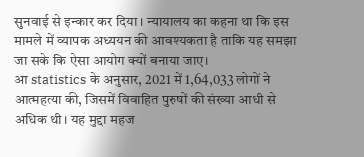सुनवाई से इन्कार कर दिया। न्यायालय का कहना था कि इस मामले में व्यापक अध्ययन की आवश्यकता है ताकि यह समझा जा सके कि ऐसा आयोग क्यों बनाया जाए।
आ statistics के अनुसार, 2021 में 1,64,033 लोगों ने आत्महत्या की, जिसमें विवाहित पुरुषों की संख्या आधी से अधिक थी। यह मुद्दा महज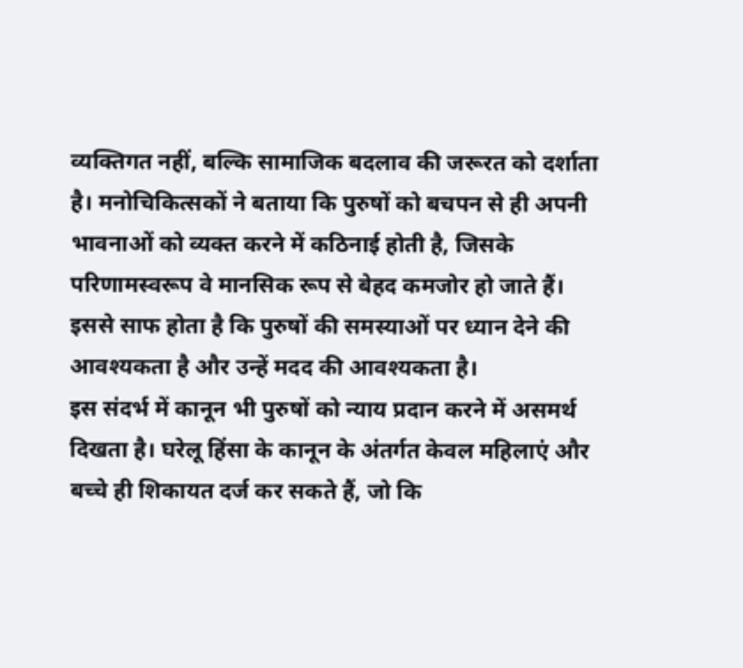व्यक्तिगत नहीं, बल्कि सामाजिक बदलाव की जरूरत को दर्शाता है। मनोचिकित्सकों ने बताया कि पुरुषों को बचपन से ही अपनी भावनाओं को व्यक्त करने में कठिनाई होती है, जिसके परिणामस्वरूप वे मानसिक रूप से बेहद कमजोर हो जाते हैं। इससे साफ होता है कि पुरुषों की समस्याओं पर ध्यान देने की आवश्यकता है और उन्हें मदद की आवश्यकता है।
इस संदर्भ में कानून भी पुरुषों को न्याय प्रदान करने में असमर्थ दिखता है। घरेलू हिंसा के कानून के अंतर्गत केवल महिलाएं और बच्चे ही शिकायत दर्ज कर सकते हैं, जो कि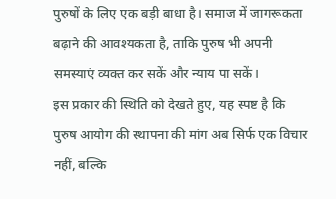पुरुषों के लिए एक बड़ी बाधा है। समाज में जागरूकता बढ़ाने की आवश्यकता है, ताकि पुरुष भी अपनी समस्याएं व्यक्त कर सकें और न्याय पा सकें।
इस प्रकार की स्थिति को देखते हुए, यह स्पष्ट है कि पुरुष आयोग की स्थापना की मांग अब सिर्फ एक विचार नहीं, बल्कि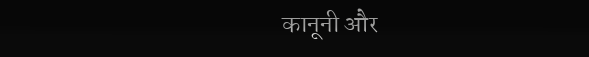कानूनी और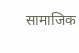सामाजिक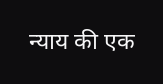न्याय की एक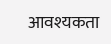आवश्यकता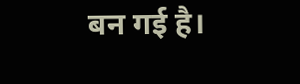बन गई है।